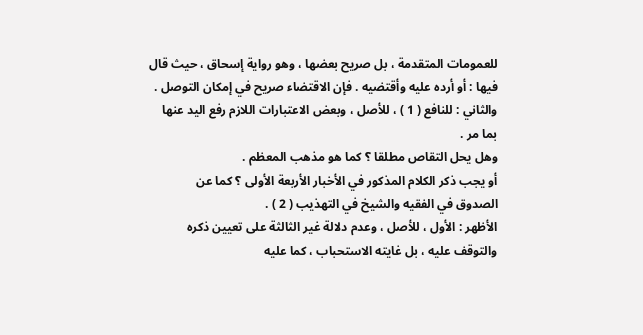للعمومات المتقدمة ، بل صريح بعضها ، وهو رواية إسحاق ، حيث قال
فيها : أو أرده عليه وأقتضيه . فإن الاقتضاء صريح في إمكان التوصل .
والثاني : للنافع ( 1 ) ، للأصل ، وبعض الاعتبارات اللازم رفع اليد عنها
بما مر .
وهل يحل التقاص مطلقا ؟ كما هو مذهب المعظم .
أو يجب ذكر الكلام المذكور في الأخبار الأربعة الأولى ؟ كما عن
الصدوق في الفقيه والشيخ في التهذيب ( 2 ) .
الأظهر : الأول ، للأصل ، وعدم دلالة غير الثالثة على تعيين ذكره
والتوقف عليه ، بل غايته الاستحباب ، كما عليه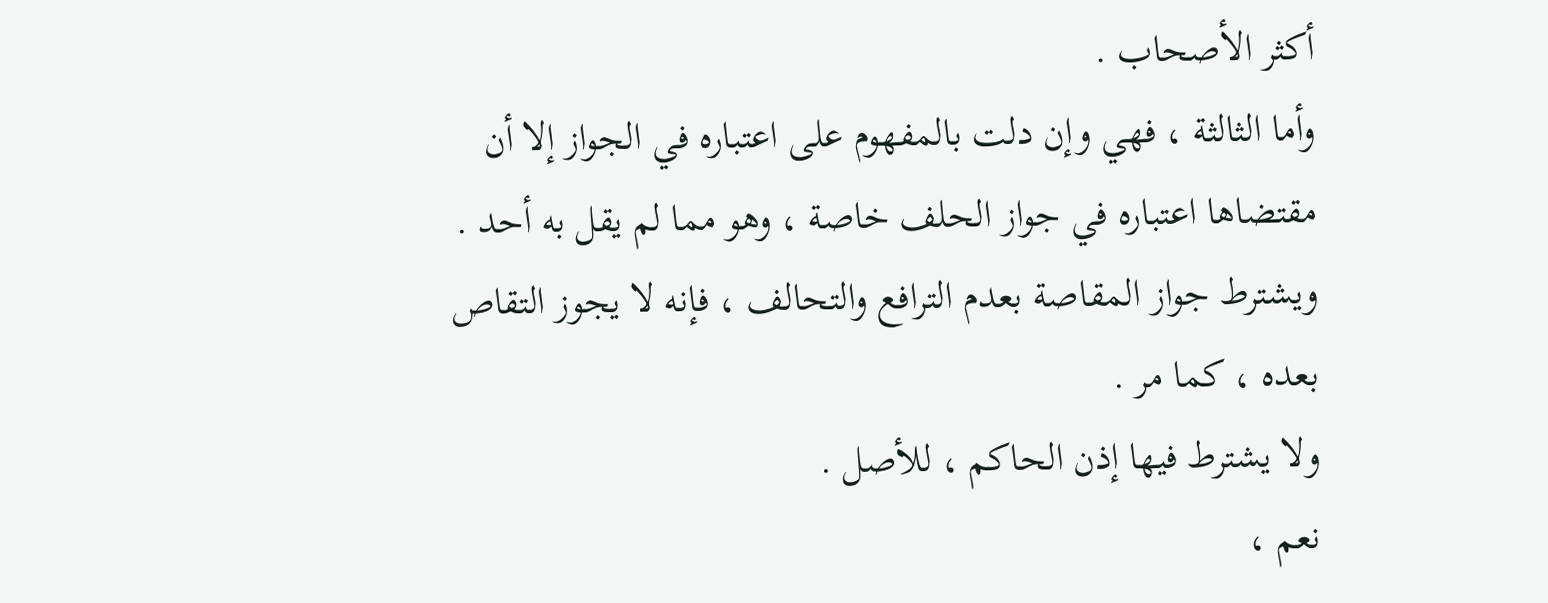أكثر الأصحاب .
وأما الثالثة ، فهي وإن دلت بالمفهوم على اعتباره في الجواز إلا أن
مقتضاها اعتباره في جواز الحلف خاصة ، وهو مما لم يقل به أحد .
ويشترط جواز المقاصة بعدم الترافع والتحالف ، فإنه لا يجوز التقاص
بعده ، كما مر .
ولا يشترط فيها إذن الحاكم ، للأصل .
نعم ،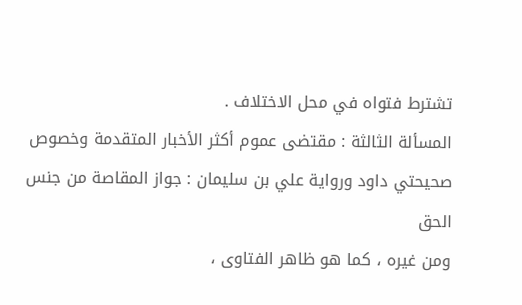تشترط فتواه في محل الاختلاف .
المسألة الثالثة : مقتضى عموم أكثر الأخبار المتقدمة وخصوص
صحيحتي داود ورواية علي بن سليمان : جواز المقاصة من جنس الحق
ومن غيره ، كما هو ظاهر الفتاوى ،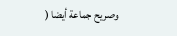وصريح جماعة أيضا (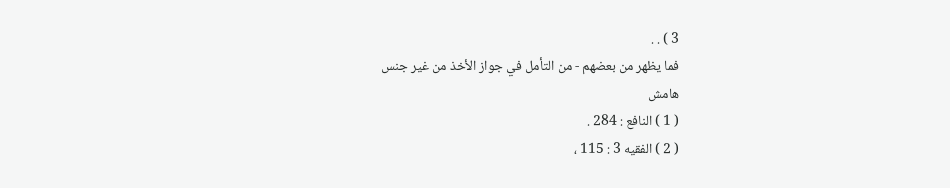3 ) . .
فما يظهر من بعضهم - من التأمل في جواز الأخذ من غير جنس
هامش
( 1 ) النافع : 284 .
( 2 ) الفقيه 3 : 115 ،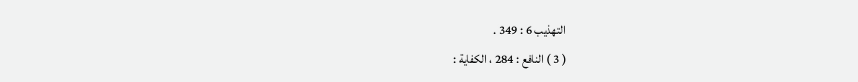التهذيب 6 : 349 .
( 3 ) النافع : 284 ، الكفاية :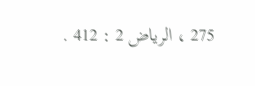275 ، الرياض 2 : 412 .